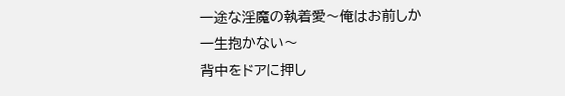一途な淫魔の執着愛〜俺はお前しか一生抱かない〜
背中をドアに押し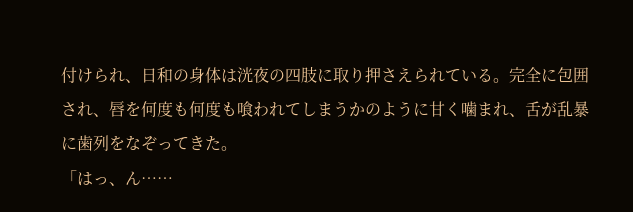付けられ、日和の身体は洸夜の四肢に取り押さえられている。完全に包囲され、唇を何度も何度も喰われてしまうかのように甘く噛まれ、舌が乱暴に歯列をなぞってきた。
「はっ、ん……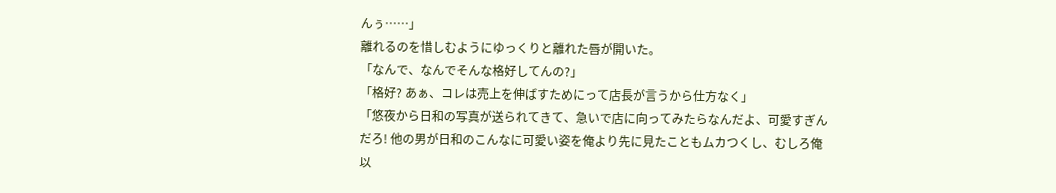んぅ……」
離れるのを惜しむようにゆっくりと離れた唇が開いた。
「なんで、なんでそんな格好してんの?」
「格好? あぁ、コレは売上を伸ばすためにって店長が言うから仕方なく」
「悠夜から日和の写真が送られてきて、急いで店に向ってみたらなんだよ、可愛すぎんだろ! 他の男が日和のこんなに可愛い姿を俺より先に見たこともムカつくし、むしろ俺以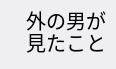外の男が見たこと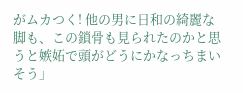がムカつく! 他の男に日和の綺麗な脚も、この鎖骨も見られたのかと思うと嫉妬で頭がどうにかなっちまいそう」